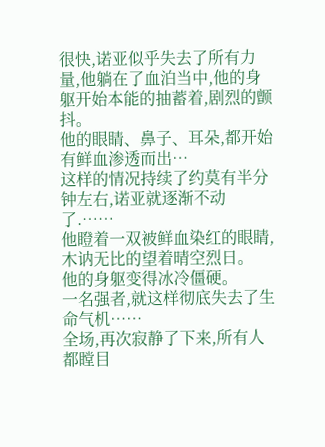很快,诺亚似乎失去了所有力量,他躺在了血泊当中,他的身躯开始本能的抽蓄着,剧烈的颤抖。
他的眼睛、鼻子、耳朵,都开始有鲜血渗透而出…
这样的情况持续了约莫有半分钟左右,诺亚就逐渐不动了.……
他瞪着一双被鲜血染红的眼睛,木讷无比的望着晴空烈日。
他的身躯变得冰冷僵硬。
一名强者,就这样彻底失去了生命气机……
全场,再次寂静了下来,所有人都瞠目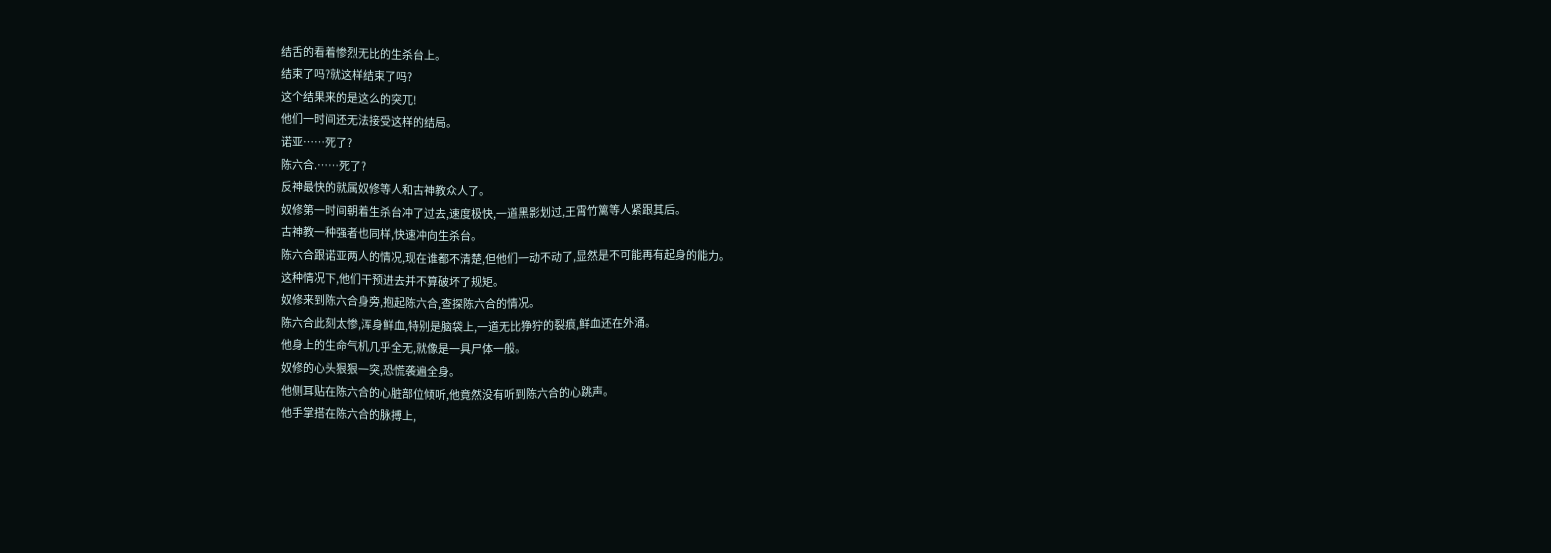结舌的看着惨烈无比的生杀台上。
结束了吗?就这样结束了吗?
这个结果来的是这么的突兀!
他们一时间还无法接受这样的结局。
诺亚……死了?
陈六合.……死了?
反神最快的就属奴修等人和古神教众人了。
奴修第一时间朝着生杀台冲了过去,速度极快,一道黑影划过,王霄竹篱等人紧跟其后。
古神教一种强者也同样,快速冲向生杀台。
陈六合跟诺亚两人的情况,现在谁都不清楚,但他们一动不动了,显然是不可能再有起身的能力。
这种情况下,他们干预进去并不算破坏了规矩。
奴修来到陈六合身旁,抱起陈六合,查探陈六合的情况。
陈六合此刻太惨,浑身鲜血,特别是脑袋上,一道无比狰狞的裂痕,鲜血还在外涌。
他身上的生命气机几乎全无,就像是一具尸体一般。
奴修的心头狠狠一突,恐慌袭遍全身。
他侧耳贴在陈六合的心脏部位倾听,他竟然没有听到陈六合的心跳声。
他手掌搭在陈六合的脉搏上,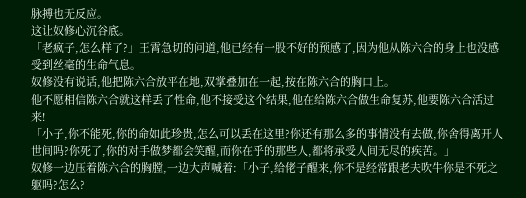脉搏也无反应。
这让奴修心沉谷底。
「老疯子,怎么样了?」王霄急切的问道,他已经有一股不好的预感了,因为他从陈六合的身上也没感受到丝毫的生命气息。
奴修没有说话,他把陈六合放平在地,双掌叠加在一起,按在陈六合的胸口上。
他不愿相信陈六合就这样丢了性命,他不接受这个结果,他在给陈六合做生命复苏,他要陈六合活过来!
「小子,你不能死,你的命如此珍贵,怎么可以丢在这里?你还有那么多的事情没有去做,你舍得离开人世间吗?你死了,你的对手做梦都会笑醒,而你在乎的那些人,都将承受人间无尽的疾苦。」
奴修一边压着陈六合的胸膛,一边大声喊着:「小子,给佬子醒来,你不是经常跟老夫吹牛你是不死之躯吗?怎么?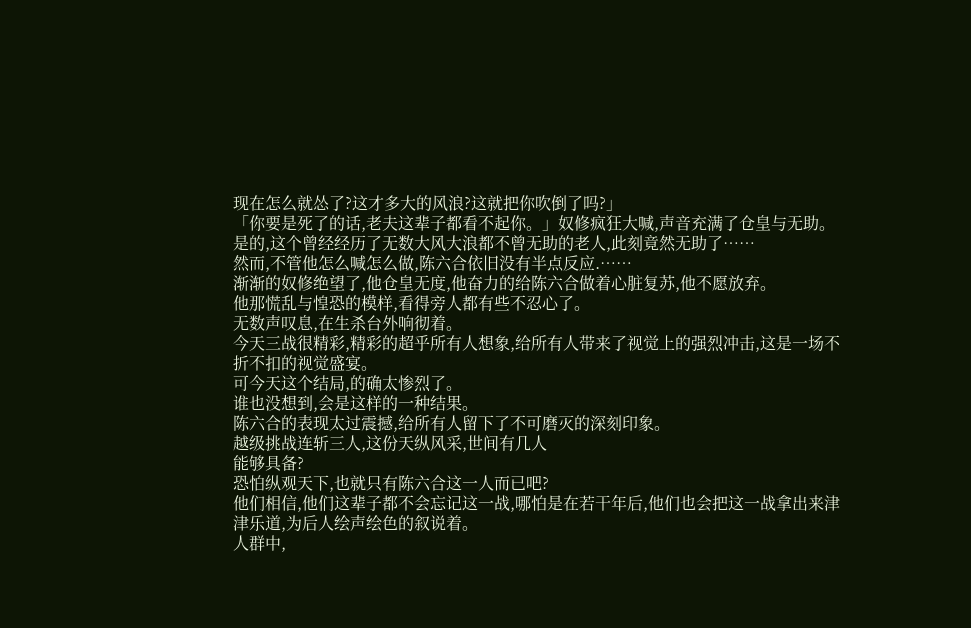现在怎么就怂了?这才多大的风浪?这就把你吹倒了吗?」
「你要是死了的话,老夫这辈子都看不起你。」奴修疯狂大喊,声音充满了仓皇与无助。
是的,这个曾经经历了无数大风大浪都不曾无助的老人,此刻竟然无助了……
然而,不管他怎么喊怎么做,陈六合依旧没有半点反应.……
渐渐的奴修绝望了,他仓皇无度,他奋力的给陈六合做着心脏复苏,他不愿放弃。
他那慌乱与惶恐的模样,看得旁人都有些不忍心了。
无数声叹息,在生杀台外响彻着。
今天三战很精彩,精彩的超乎所有人想象,给所有人带来了视觉上的强烈冲击,这是一场不折不扣的视觉盛宴。
可今天这个结局,的确太惨烈了。
谁也没想到,会是这样的一种结果。
陈六合的表现太过震撼,给所有人留下了不可磨灭的深刻印象。
越级挑战连斩三人,这份天纵风采,世间有几人
能够具备?
恐怕纵观天下,也就只有陈六合这一人而已吧?
他们相信,他们这辈子都不会忘记这一战,哪怕是在若干年后,他们也会把这一战拿出来津津乐道,为后人绘声绘色的叙说着。
人群中,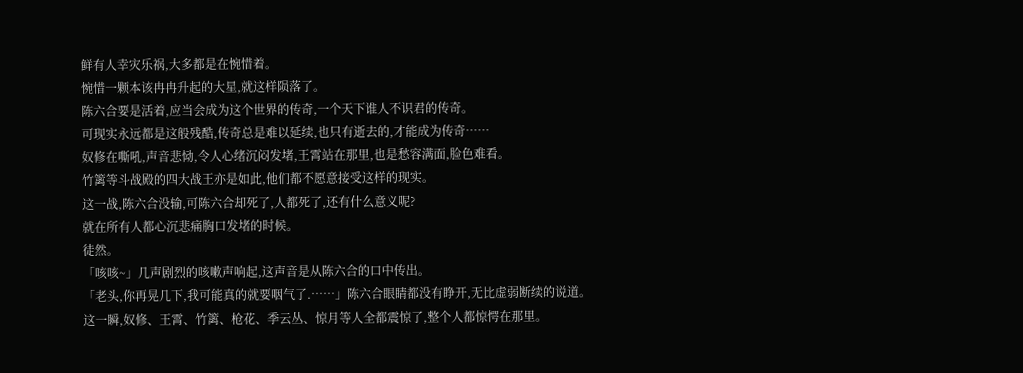鲜有人幸灾乐祸,大多都是在惋惜着。
惋惜一颗本该冉冉升起的大星,就这样陨落了。
陈六合要是活着,应当会成为这个世界的传奇,一个天下谁人不识君的传奇。
可现实永远都是这般残酷,传奇总是难以延续,也只有逝去的,才能成为传奇……
奴修在嘶吼,声音悲恸,令人心绪沉闷发堵,王霄站在那里,也是愁容满面,脸色难看。
竹篱等斗战殿的四大战王亦是如此,他们都不愿意接受这样的现实。
这一战,陈六合没输,可陈六合却死了,人都死了,还有什么意义呢?
就在所有人都心沉悲痛胸口发堵的时候。
徒然。
「咳咳~」几声剧烈的咳嗽声响起,这声音是从陈六合的口中传出。
「老头,你再晃几下,我可能真的就要咽气了.……」陈六合眼睛都没有睁开,无比虚弱断续的说道。
这一瞬,奴修、王霄、竹篱、枪花、季云丛、惊月等人全都震惊了,整个人都惊愕在那里。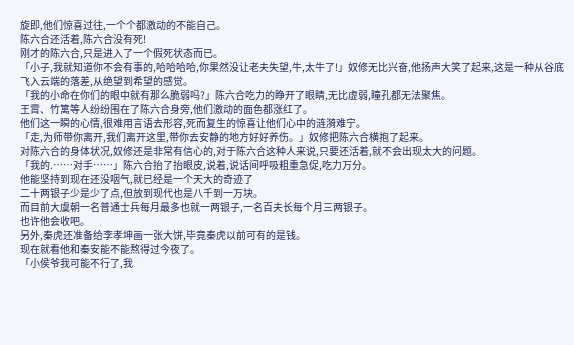旋即,他们惊喜过往,一个个都激动的不能自己。
陈六合还活着,陈六合没有死!
刚才的陈六合,只是进入了一个假死状态而已。
「小子,我就知道你不会有事的,哈哈哈哈,你果然没让老夫失望,牛,太牛了!」奴修无比兴奋,他扬声大笑了起来,这是一种从谷底飞入云端的落差,从绝望到希望的感觉。
「我的小命在你们的眼中就有那么脆弱吗?」陈六合吃力的睁开了眼睛,无比虚弱,瞳孔都无法聚焦。
王霄、竹篱等人纷纷围在了陈六合身旁,他们激动的面色都涨红了。
他们这一瞬的心情,很难用言语去形容,死而复生的惊喜让他们心中的涟漪难宁。
「走,为师带你离开,我们离开这里,带你去安静的地方好好养伤。」奴修把陈六合横抱了起来。
对陈六合的身体状况,奴修还是非常有信心的,对于陈六合这种人来说,只要还活着,就不会出现太大的问题。
「我的.……对手……」陈六合抬了抬眼皮,说着,说话间呼吸粗重急促,吃力万分。
他能坚持到现在还没咽气,就已经是一个天大的奇迹了
二十两银子少是少了点,但放到现代也是八千到一万块。
而目前大虞朝一名普通士兵每月最多也就一两银子,一名百夫长每个月三两银子。
也许他会收吧。
另外,秦虎还准备给李孝坤画一张大饼,毕竟秦虎以前可有的是钱。
现在就看他和秦安能不能熬得过今夜了。
「小侯爷我可能不行了,我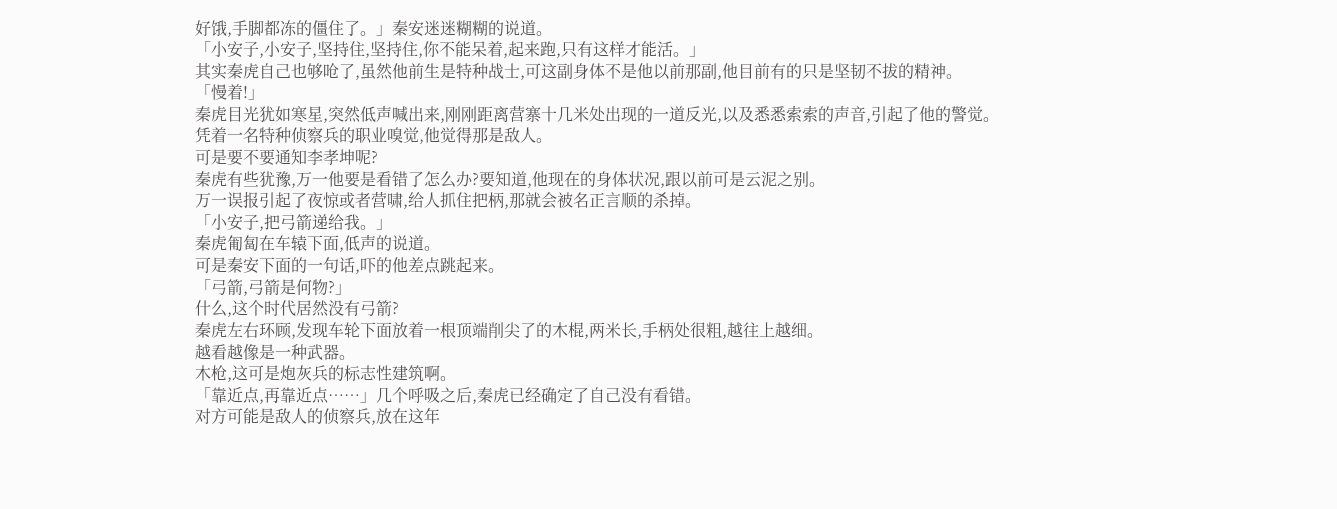好饿,手脚都冻的僵住了。」秦安迷迷糊糊的说道。
「小安子,小安子,坚持住,坚持住,你不能呆着,起来跑,只有这样才能活。」
其实秦虎自己也够呛了,虽然他前生是特种战士,可这副身体不是他以前那副,他目前有的只是坚韧不拔的精神。
「慢着!」
秦虎目光犹如寒星,突然低声喊出来,刚刚距离营寨十几米处出现的一道反光,以及悉悉索索的声音,引起了他的警觉。
凭着一名特种侦察兵的职业嗅觉,他觉得那是敌人。
可是要不要通知李孝坤呢?
秦虎有些犹豫,万一他要是看错了怎么办?要知道,他现在的身体状况,跟以前可是云泥之别。
万一误报引起了夜惊或者营啸,给人抓住把柄,那就会被名正言顺的杀掉。
「小安子,把弓箭递给我。」
秦虎匍匐在车辕下面,低声的说道。
可是秦安下面的一句话,吓的他差点跳起来。
「弓箭,弓箭是何物?」
什么,这个时代居然没有弓箭?
秦虎左右环顾,发现车轮下面放着一根顶端削尖了的木棍,两米长,手柄处很粗,越往上越细。
越看越像是一种武器。
木枪,这可是炮灰兵的标志性建筑啊。
「靠近点,再靠近点……」几个呼吸之后,秦虎已经确定了自己没有看错。
对方可能是敌人的侦察兵,放在这年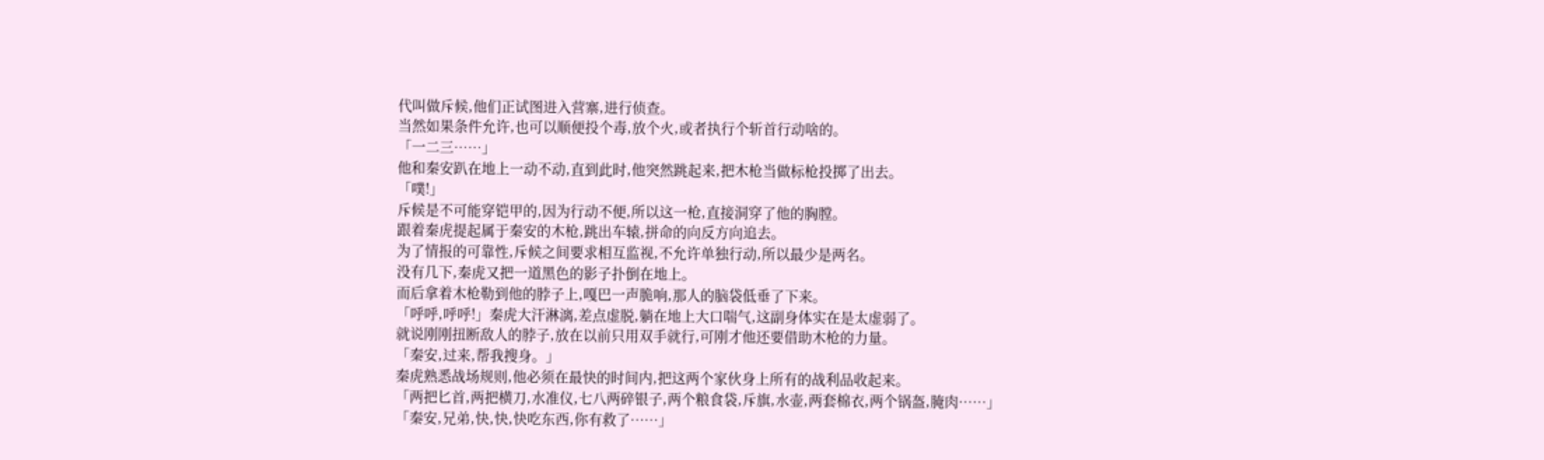代叫做斥候,他们正试图进入营寨,进行侦查。
当然如果条件允许,也可以顺便投个毒,放个火,或者执行个斩首行动啥的。
「一二三……」
他和秦安趴在地上一动不动,直到此时,他突然跳起来,把木枪当做标枪投掷了出去。
「噗!」
斥候是不可能穿铠甲的,因为行动不便,所以这一枪,直接洞穿了他的胸膛。
跟着秦虎提起属于秦安的木枪,跳出车辕,拼命的向反方向追去。
为了情报的可靠性,斥候之间要求相互监视,不允许单独行动,所以最少是两名。
没有几下,秦虎又把一道黑色的影子扑倒在地上。
而后拿着木枪勒到他的脖子上,嘎巴一声脆响,那人的脑袋低垂了下来。
「呼呼,呼呼!」秦虎大汗淋漓,差点虚脱,躺在地上大口喘气,这副身体实在是太虚弱了。
就说刚刚扭断敌人的脖子,放在以前只用双手就行,可刚才他还要借助木枪的力量。
「秦安,过来,帮我搜身。」
秦虎熟悉战场规则,他必须在最快的时间内,把这两个家伙身上所有的战利品收起来。
「两把匕首,两把横刀,水准仪,七八两碎银子,两个粮食袋,斥旗,水壶,两套棉衣,两个锅盔,腌肉……」
「秦安,兄弟,快,快,快吃东西,你有救了……」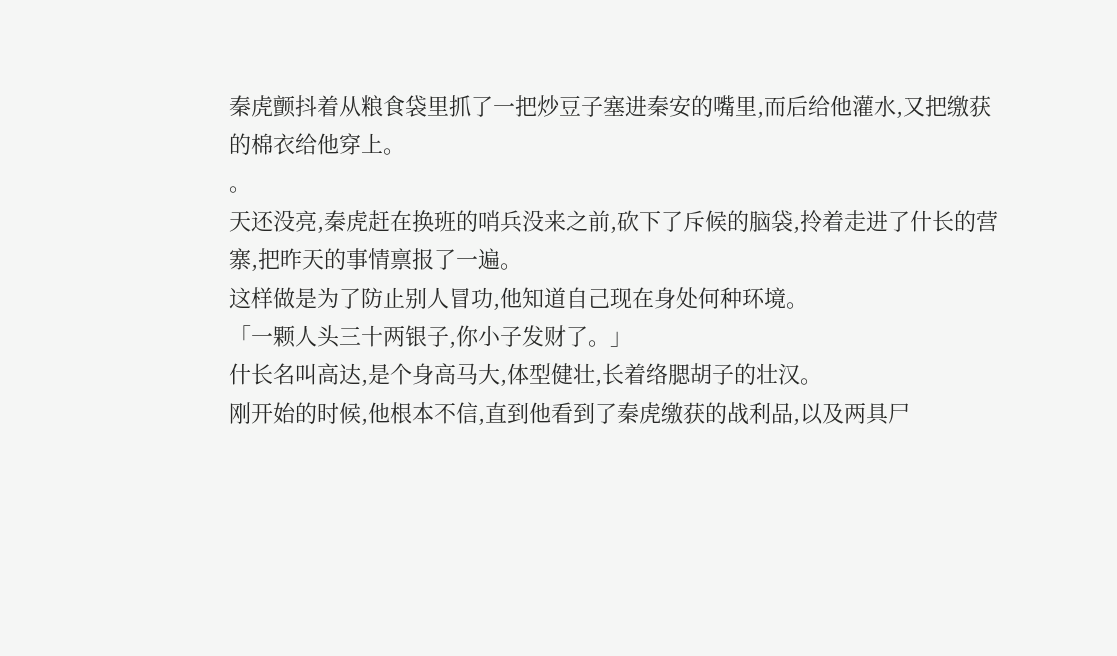秦虎颤抖着从粮食袋里抓了一把炒豆子塞进秦安的嘴里,而后给他灌水,又把缴获的棉衣给他穿上。
。
天还没亮,秦虎赶在换班的哨兵没来之前,砍下了斥候的脑袋,拎着走进了什长的营寨,把昨天的事情禀报了一遍。
这样做是为了防止别人冒功,他知道自己现在身处何种环境。
「一颗人头三十两银子,你小子发财了。」
什长名叫高达,是个身高马大,体型健壮,长着络腮胡子的壮汉。
刚开始的时候,他根本不信,直到他看到了秦虎缴获的战利品,以及两具尸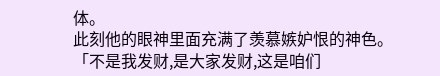体。
此刻他的眼神里面充满了羡慕嫉妒恨的神色。
「不是我发财,是大家发财,这是咱们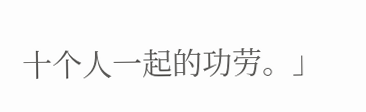十个人一起的功劳。」